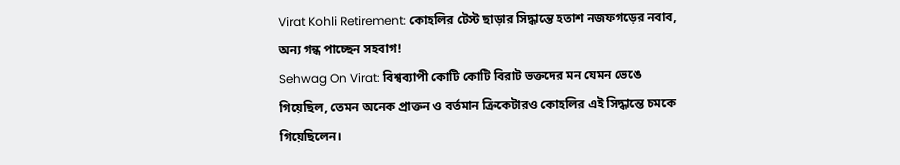Virat Kohli Retirement: কোহলির টেস্ট ছাড়ার সিদ্ধান্তে হতাশ নজফগড়ের নবাব, অন্য গন্ধ পাচ্ছেন সহবাগ!
Sehwag On Virat: বিশ্বব্যাপী কোটি কোটি বিরাট ভক্তদের মন যেমন ভেঙে গিয়েছিল, তেমন অনেক প্রাক্তন ও বর্তমান ক্রিকেটারও কোহলির এই সিদ্ধান্তে চমকে গিয়েছিলেন।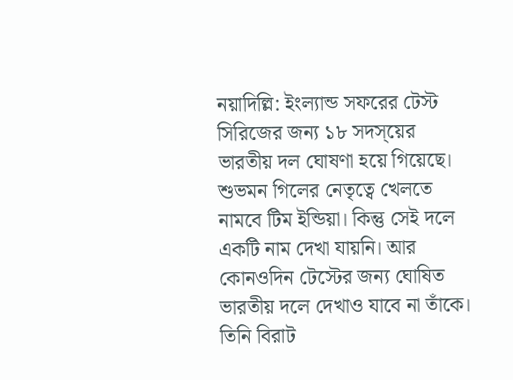নয়াদিল্লি: ইংল্যান্ড সফরের টেস্ট সিরিজের জন্য ১৮ সদস্য়ের ভারতীয় দল ঘোষণা হয়ে গিয়েছে। শুভমন গিলের নেতৃত্বে খেলতে নামবে টিম ইন্ডিয়া। কিন্তু সেই দলে একটি নাম দেখা যায়নি। আর কোনওদিন টেস্টের জন্য ঘোষিত ভারতীয় দলে দেখাও যাবে না তাঁকে। তিনি বিরাট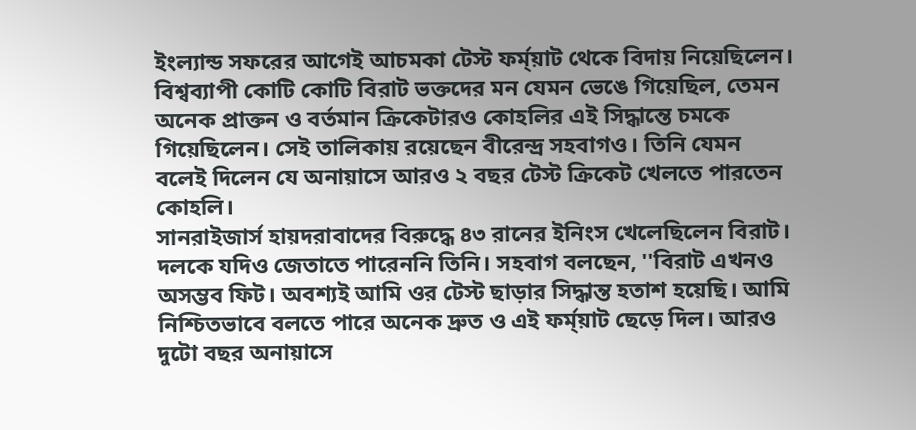ইংল্যান্ড সফরের আগেই আচমকা টেস্ট ফর্ম্য়াট থেকে বিদায় নিয়েছিলেন। বিশ্বব্যাপী কোটি কোটি বিরাট ভক্তদের মন যেমন ভেঙে গিয়েছিল, তেমন অনেক প্রাক্তন ও বর্তমান ক্রিকেটারও কোহলির এই সিদ্ধান্তে চমকে গিয়েছিলেন। সেই তালিকায় রয়েছেন বীরেন্দ্র সহবাগও। তিনি যেমন বলেই দিলেন যে অনায়াসে আরও ২ বছর টেস্ট ক্রিকেট খেলতে পারতেন কোহলি।
সানরাইজার্স হায়দরাবাদের বিরুদ্ধে ৪৩ রানের ইনিংস খেলেছিলেন বিরাট। দলকে যদিও জেতাতে পারেননি তিনি। সহবাগ বলছেন, ''বিরাট এখনও অসম্ভব ফিট। অবশ্যই আমি ওর টেস্ট ছাড়ার সিদ্ধান্ত হতাশ হয়েছি। আমি নিশ্চিতভাবে বলতে পারে অনেক দ্রুত ও এই ফর্ম্য়াট ছেড়ে দিল। আরও দুটো বছর অনায়াসে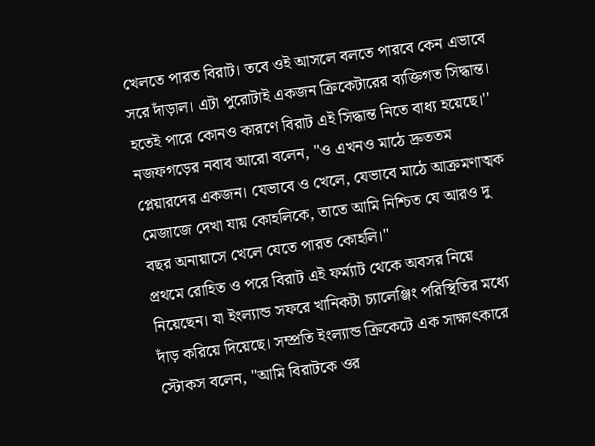খেলতে পারত বিরাট। তবে ওই আসলে বলতে পারবে কেন এভাবে সরে দাঁড়াল। এটা পুরোটাই একজন ক্রিকেটারের ব্যক্তিগত সিদ্ধান্ত। হতেই পারে কোনও কারণে বিরাট এই সিদ্ধান্ত নিতে বাধ্য হয়েছে।'' নজফগড়ের নবাব আরো বলেন, ''ও এখনও মাঠে দ্রুততম প্লেয়ারদের একজন। যেভাবে ও খেলে, যেভাবে মাঠে আক্রমণাত্মক মেজাজে দেখা যায় কোহলিকে, তাতে আমি নিশ্চিত যে আরও দু বছর অনায়াসে খেলে যেতে পারত কোহলি।''
প্রথমে রোহিত ও পরে বিরাট এই ফর্ম্যাট থেকে অবসর নিয়ে নিয়েছেন। যা ইংল্যান্ড সফরে খানিকটা চ্যালেঞ্জিং পরিস্থিতির মধ্যে দাঁড় করিয়ে দিয়েছে। সম্প্রতি ইংল্যান্ড ক্রিকেটে এক সাক্ষাৎকারে স্টোকস বলেন, ''আমি বিরাটকে ওর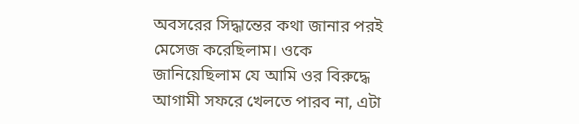অবসরের সিদ্ধান্তের কথা জানার পরই মেসেজ করেছিলাম। ওকে জানিয়েছিলাম যে আমি ওর বিরুদ্ধে আগামী সফরে খেলতে পারব না, এটা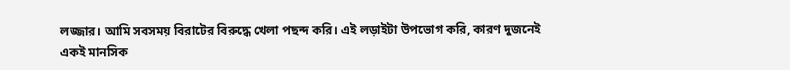লজ্জার। আমি সবসময় বিরাটের বিরুদ্ধে খেলা পছন্দ করি। এই লড়াইটা উপভোগ করি, কারণ দুজনেই একই মানসিক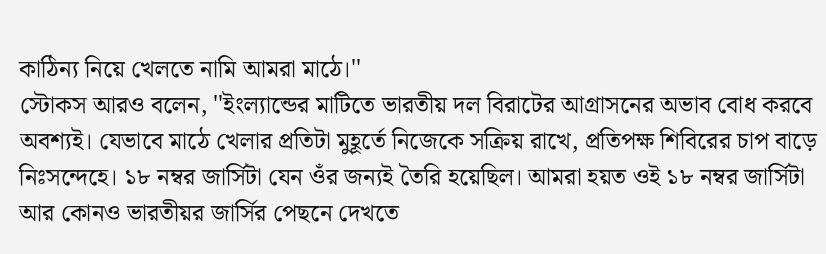কাঠিন্য নিয়ে খেলতে নামি আমরা মাঠে।''
স্টোকস আরও বলেন, ''ইংল্যান্ডের মাটিতে ভারতীয় দল বিরাটের আগ্রাসনের অভাব বোধ করবে অবশ্যই। যেভাবে মাঠে খেলার প্রতিটা মুহূর্তে নিজেকে সক্রিয় রাখে, প্রতিপক্ষ শিবিরের চাপ বাড়ে নিঃসন্দেহে। ১৮ নম্বর জার্সিটা যেন ওঁর জন্যই তৈরি হয়েছিল। আমরা হয়ত ওই ১৮ নম্বর জার্সিটা আর কোনও ভারতীয়র জার্সির পেছনে দেখতে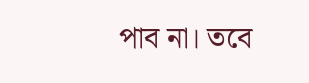পাব না। তবে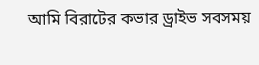আমি বিরাটের কভার ড্রাইভ সবসময়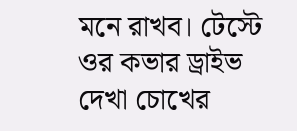মনে রাখব। টেস্টে ওর কভার ড্রাইভ দেখা চোখের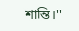শান্তি।''